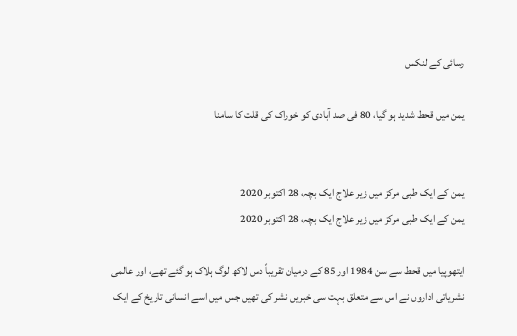رسائی کے لنکس

یمن میں قحط شدید ہو گیا، 80 فی صد آبادی کو خوراک کی قلت کا سامنا


یمن کے ایک طبی مرکز میں زیر علاج ایک بچہ، 28 اکتوبر 2020
یمن کے ایک طبی مرکز میں زیر علاج ایک بچہ، 28 اکتوبر 2020

ایتھوپیا میں قحط سے سن 1984 اور 85 کے درمیان تقریباً دس لاکھ لوگ ہلاک ہو گئے تھے، اور عالمی نشریاتی اداروں نے اس سے متعلق بہت سی خبریں نشر کی تھیں جس میں اسے انسانی تاریخ کے ایک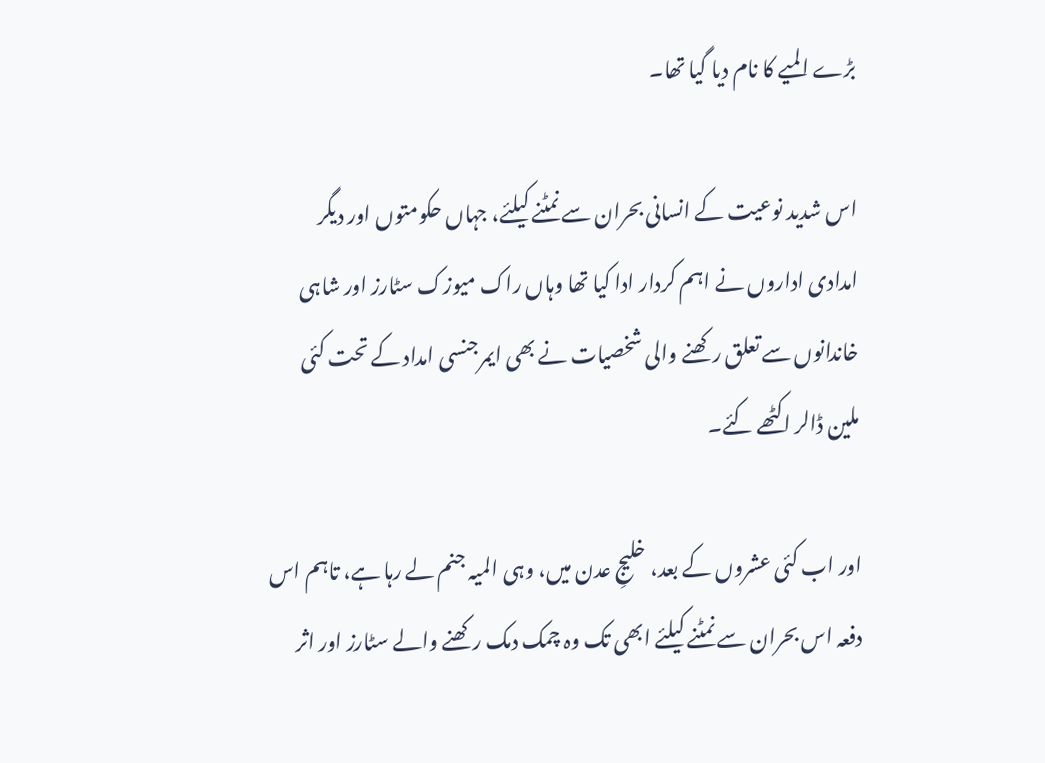بڑے المیے کا نام دیا گیا تھا۔

اس شدید نوعیت کے انسانی بحران سے نمٹنے کیلئے، جہاں حکومتوں اور دیگر امدادی اداروں نے اہم کردار ادا کیا تھا وہاں راک میوزک سٹارز اور شاہی خاندانوں سے تعلق رکھنے والی شخصیات نے بھی ایمرجنسی امداد کے تحت کئی ملین ڈالر اکٹھے کئے۔

اور اب کئی عشروں کے بعد، خلیجِ عدن میں، وہی المیہ جنم لے رہا ہے، تاہم اس دفعہ اس بحران سے نمٹنے کیلئے ابھی تک وہ چمک دمک رکھنے والے سٹارز اور اثر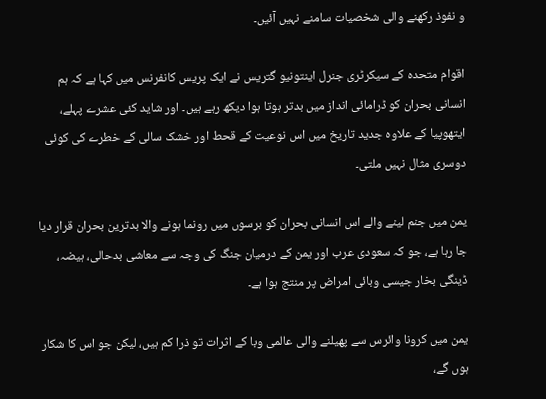و نفوذ رکھنے والی شخصیات سامنے نہیں آئیں۔

اقوام متحدہ کے سیکرٹری جنرل اینتونیو گتریس نے ایک پریس کانفرنس میں کہا ہے کہ ہم انسانی بحران کو ڈرامائی انداز میں بدتر ہوتا ہوا دیکھ رہے ہیں۔ اور شاید کئی عشرے پہلے، ایتھوپیا کے علاوہ جدید تاریخ میں اس نوعیت کے قحط اور خشک سالی کے خطرے کی کوئی دوسری مثال نہیں ملتی۔

یمن میں جنم لینے والے اس انسانی بحران کو برسوں میں رونما ہونے والا بدترین بحران قرار دیا جا رہا ہے، جو کہ سعودی عرب اور یمن کے درمیان جنگ کی وجہ سے معاشی بدحالی، ہیضہ، ڈینگی بخار جیسی وبائی امراض پر منتج ہوا ہے۔

یمن میں کرونا وائرس سے پھیلنے والی عالمی وبا کے اثرات تو ذرا کم ہیں، لیکن جو اس کا شکار ہوں گے،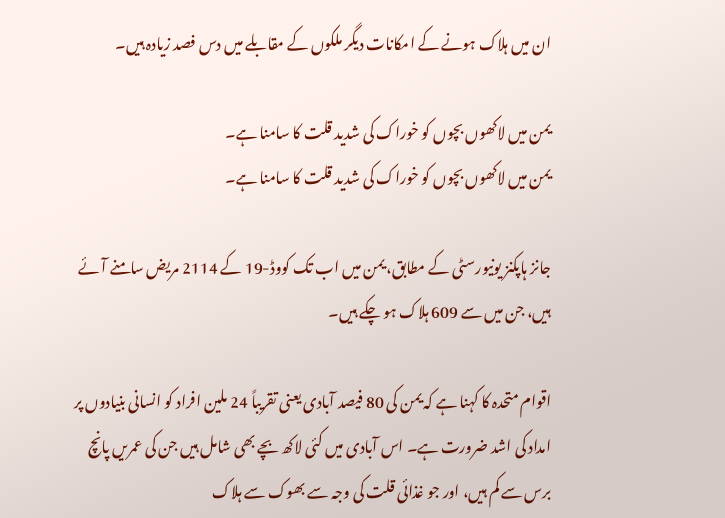ان میں ہلاک ہونے کے امکانات دیگر ملکوں کے مقابلے میں دس فصد زیادہ ہیں۔

یمن میں لاکھوں بچوں کو خوراک کی شدید قلت کا سامنا ہے۔
یمن میں لاکھوں بچوں کو خوراک کی شدید قلت کا سامنا ہے۔

جانز ہاپکنز یونیورسٹی کے مطابق، یمن میں اب تک کووڈ-19 کے 2114 مریض سامنے آئے ہیں، جن میں سے 609 ہلاک ہو چکے ہیں۔

اقوام متحدہ کا کہنا ہے کہ یمن کی 80 فیصد آبادی یعنی تقریباً 24 ملین افراد کو انسانی بنیادوں پر امداد کی اشد ضرورت ہے۔ اس آبادی میں کئی لاکھ بچے بھی شامل ہیں جن کی عمریں پانچ برس سے کم ہیں، اور جو غذائی قلت کی وجہ سے بھوک سے ہلاک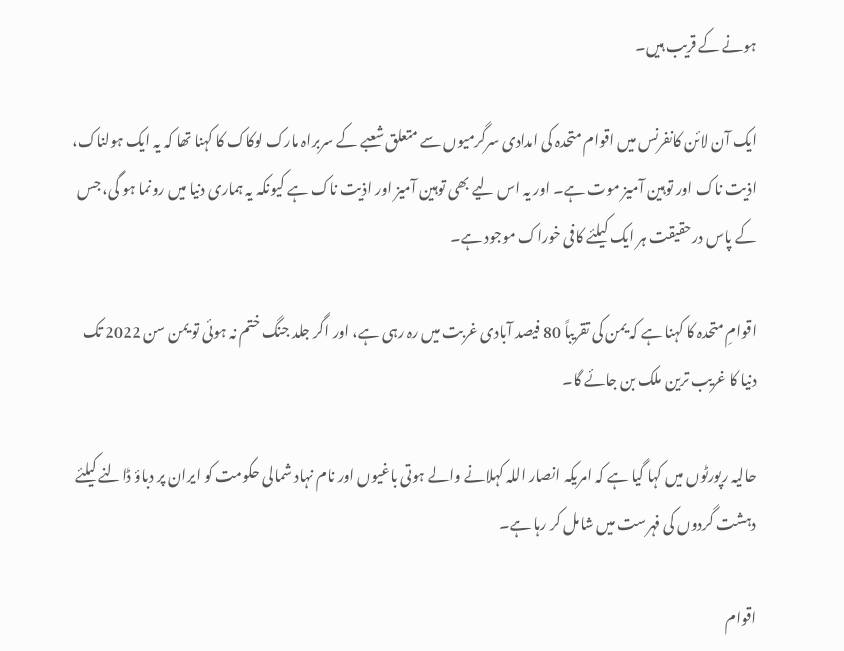ہونے کے قریب ہیں۔

ایک آن لائن کانفرنس میں اقوام متحدہ کی امدادی سرگرمیوں سے متعلق شعبے کے سربراہ مارک لوکاک کا کہنا تھا کہ یہ ایک ہولناک، اذیت ناک اور توہین آمیز موت ہے۔ اور یہ اس لیے بھی توہین آمیز اور اذیت ناک ہے کیونکہ یہ ہماری دنیا میں رونما ہو گی، جس کے پاس درحقیقت ہر ایک کیلئے کافی خوراک موجود ہے۔

اقوامِ متحدہ کا کہنا ہے کہ یمن کی تقریباً 80 فیصد آبادی غربت میں رہ رہی ہے، اور اگر جلد جنگ ختم نہ ہوئی تو یمن سن 2022 تک دنیا کا غریب ترین ملک بن جائے گا۔

حالیہ رپورٹوں میں کہا گیا ہے کہ امریکہ انصار اللہ کہلانے والے ہوتی باغیوں اور نام نہاد شمالی حکومت کو ایران پر دباؤ ڈالنے کیلئے دہشت گردوں کی فہرست میں شامل کر رہا ہے۔

اقوام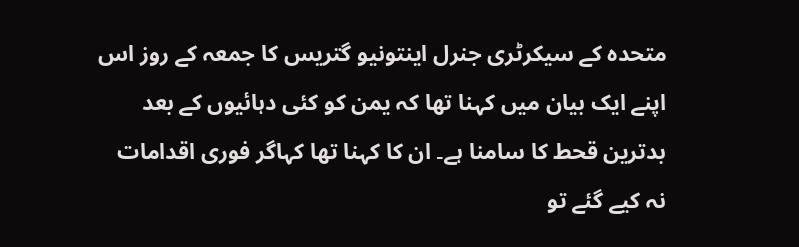متحدہ کے سیکرٹری جنرل اینتونیو گتریس کا جمعہ کے روز اس اپنے ایک بیان میں کہنا تھا کہ یمن کو کئی دہائیوں کے بعد بدترین قحط کا سامنا ہے۔ ان کا کہنا تھا کہاگر فوری اقدامات نہ کیے گئے تو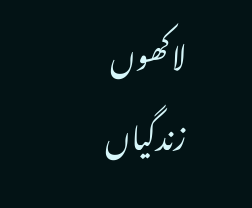لاکھوں زندگیاں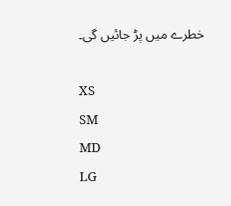خطرے میں پڑ جائیں گی۔

XS
SM
MD
LG